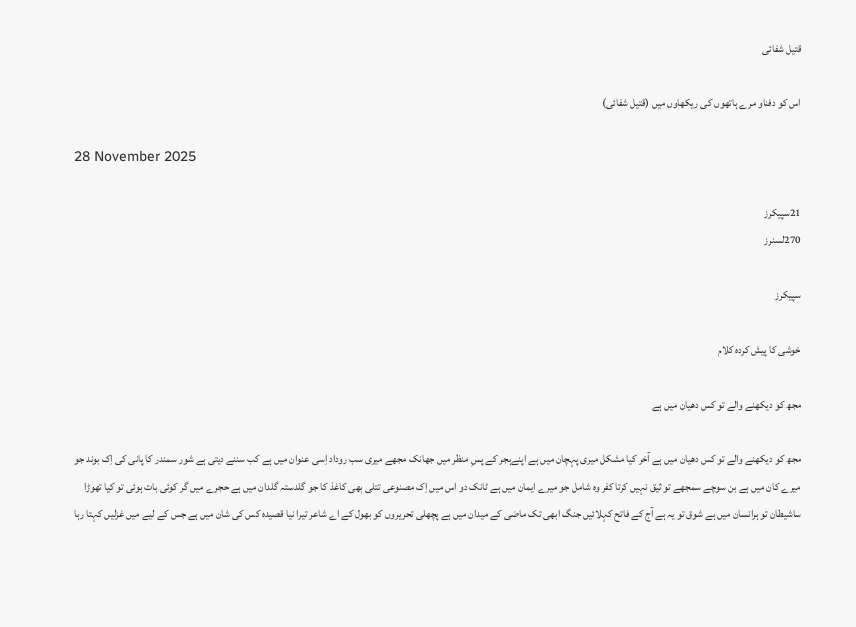قتیل شفائی

اس کو دفناو مرے ہاتھوں کی ریکھاوں میں (قتیل شفائی)

28 November 2025

21سپیکرز
270لسنرز

سپیکرز

خوشی کا پیش کردہ کلام

مجھ کو دیکھنے والے تو کس دھیان میں ہے

مجھ کو دیکھنے والے تو کس دھیان میں ہے آخر کیا مشکل میری پہچان میں ہے اپنےہجر کے پسِ منظر میں جھانک مجھے میری سب روداد اِسی عنوان میں ہے کب سننے دیتی ہے شور سمندر کا پانی کی اِک بوند جو میرے کان میں ہے بن سوچے سمجھے تو ثیق نہیں کرتا کفر وہ شامل جو میرے ایمان میں ہے ٹانک دو اس میں اِک مصنوعی تتلی بھی کاغذ کا جو گلدستہ گلدان میں ہے حجرے میں گر کوئی بات ہوئی تو کیا تھوڑا ساشیطان تو ہرانسان میں ہے شوق تو یہ ہے آج کے فاتح کہلائیں جنگ ابھی تک ماضی کے میدان میں ہے پچھلی تحریروں کو بھول کے اے شاعر تیرا نیا قصیدہ کس کی شان میں ہے جس کے لیے میں غزلیں کہتا رہا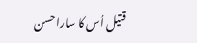قتیل اُس کا سارا حسن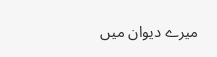میرے دیوان میں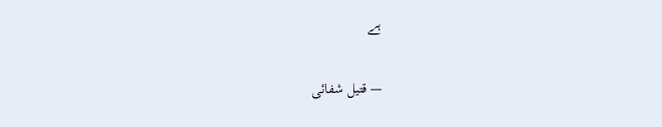ہے

— قتیل شفائی